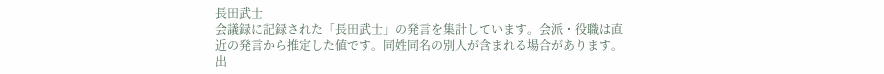長田武士
会議録に記録された「長田武士」の発言を集計しています。会派・役職は直近の発言から推定した値です。同姓同名の別人が含まれる場合があります。
出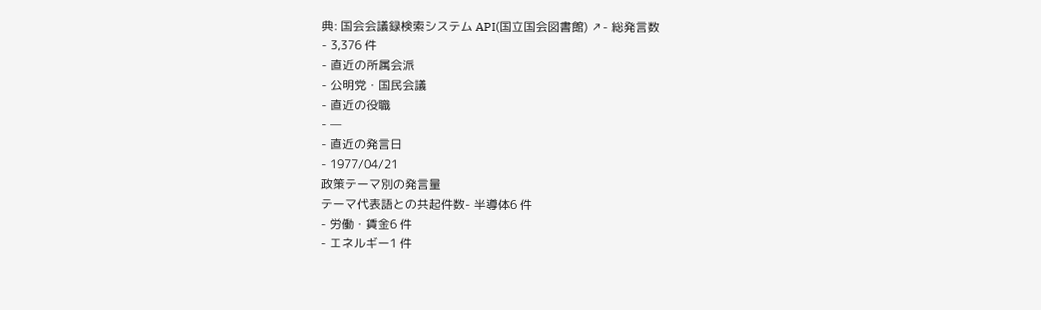典: 国会会議録検索システム API(国立国会図書館) ↗- 総発言数
- 3,376 件
- 直近の所属会派
- 公明党・国民会議
- 直近の役職
- —
- 直近の発言日
- 1977/04/21
政策テーマ別の発言量
テーマ代表語との共起件数- 半導体6 件
- 労働・賃金6 件
- エネルギー1 件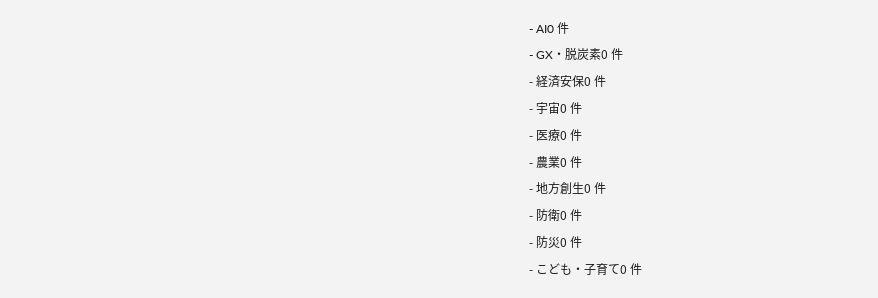- AI0 件
- GX・脱炭素0 件
- 経済安保0 件
- 宇宙0 件
- 医療0 件
- 農業0 件
- 地方創生0 件
- 防衛0 件
- 防災0 件
- こども・子育て0 件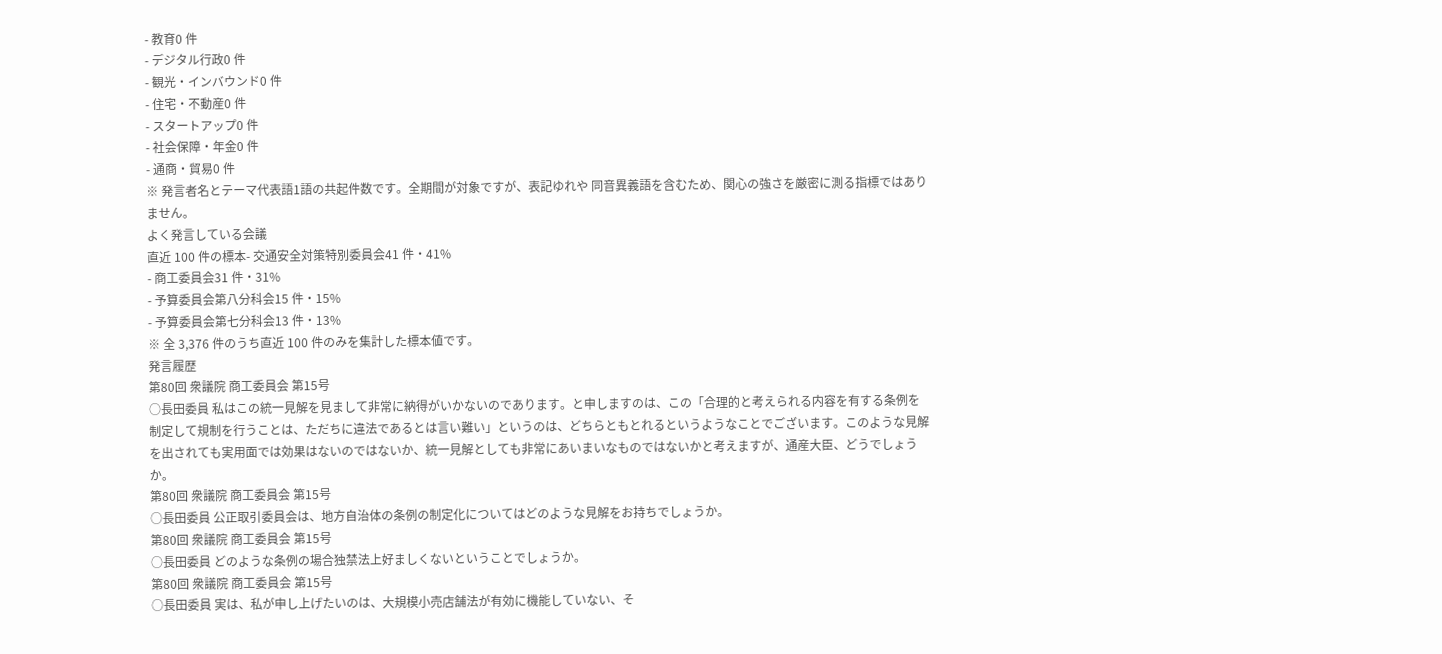- 教育0 件
- デジタル行政0 件
- 観光・インバウンド0 件
- 住宅・不動産0 件
- スタートアップ0 件
- 社会保障・年金0 件
- 通商・貿易0 件
※ 発言者名とテーマ代表語1語の共起件数です。全期間が対象ですが、表記ゆれや 同音異義語を含むため、関心の強さを厳密に測る指標ではありません。
よく発言している会議
直近 100 件の標本- 交通安全対策特別委員会41 件・41%
- 商工委員会31 件・31%
- 予算委員会第八分科会15 件・15%
- 予算委員会第七分科会13 件・13%
※ 全 3,376 件のうち直近 100 件のみを集計した標本値です。
発言履歴
第80回 衆議院 商工委員会 第15号
○長田委員 私はこの統一見解を見まして非常に納得がいかないのであります。と申しますのは、この「合理的と考えられる内容を有する条例を制定して規制を行うことは、ただちに違法であるとは言い難い」というのは、どちらともとれるというようなことでございます。このような見解を出されても実用面では効果はないのではないか、統一見解としても非常にあいまいなものではないかと考えますが、通産大臣、どうでしょうか。
第80回 衆議院 商工委員会 第15号
○長田委員 公正取引委員会は、地方自治体の条例の制定化についてはどのような見解をお持ちでしょうか。
第80回 衆議院 商工委員会 第15号
○長田委員 どのような条例の場合独禁法上好ましくないということでしょうか。
第80回 衆議院 商工委員会 第15号
○長田委員 実は、私が申し上げたいのは、大規模小売店舗法が有効に機能していない、そ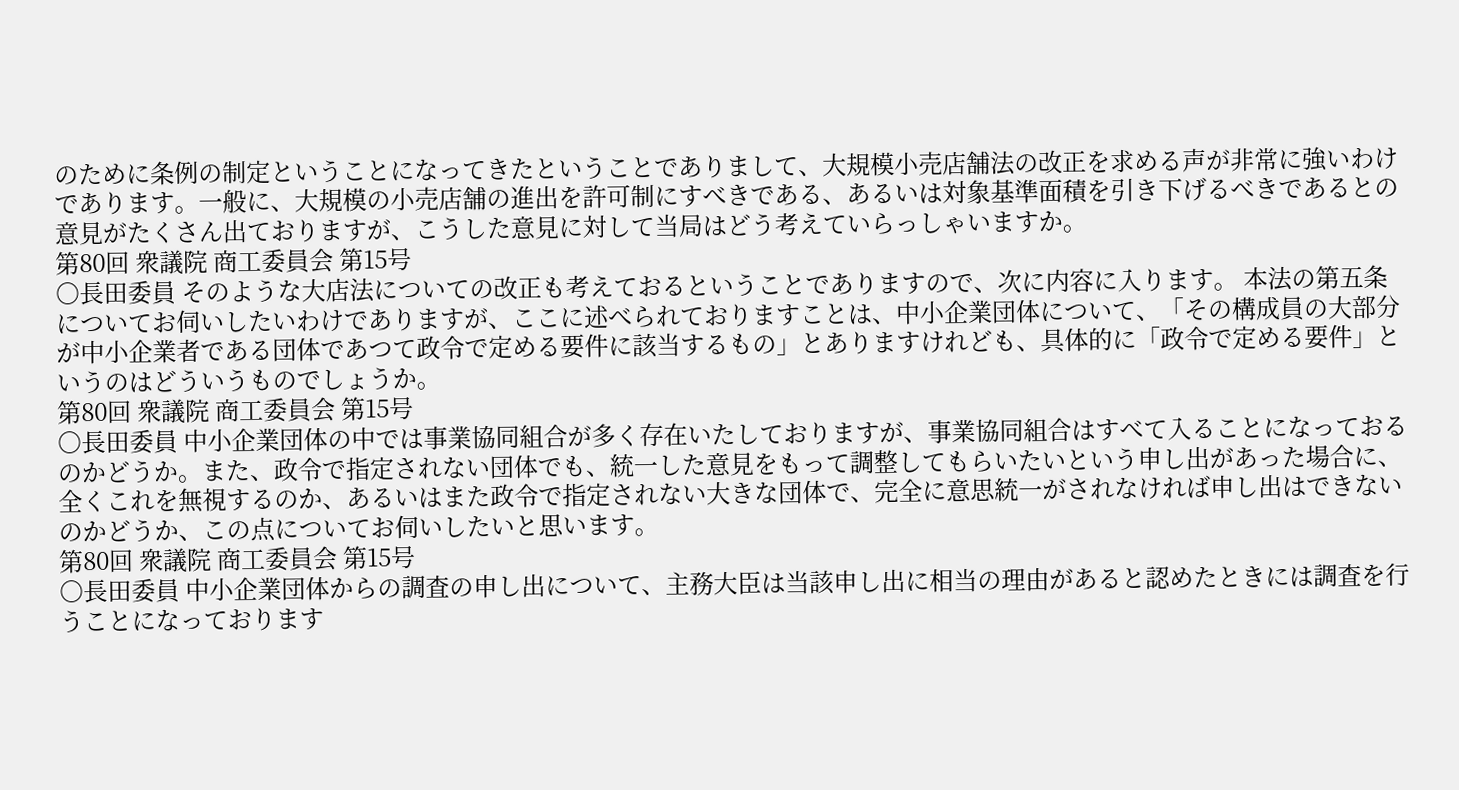のために条例の制定ということになってきたということでありまして、大規模小売店舗法の改正を求める声が非常に強いわけであります。一般に、大規模の小売店舗の進出を許可制にすべきである、あるいは対象基準面積を引き下げるべきであるとの意見がたくさん出ておりますが、こうした意見に対して当局はどう考えていらっしゃいますか。
第80回 衆議院 商工委員会 第15号
○長田委員 そのような大店法についての改正も考えておるということでありますので、次に内容に入ります。 本法の第五条についてお伺いしたいわけでありますが、ここに述べられておりますことは、中小企業団体について、「その構成員の大部分が中小企業者である団体であつて政令で定める要件に該当するもの」とありますけれども、具体的に「政令で定める要件」というのはどういうものでしょうか。
第80回 衆議院 商工委員会 第15号
○長田委員 中小企業団体の中では事業協同組合が多く存在いたしておりますが、事業協同組合はすべて入ることになっておるのかどうか。また、政令で指定されない団体でも、統一した意見をもって調整してもらいたいという申し出があった場合に、全くこれを無視するのか、あるいはまた政令で指定されない大きな団体で、完全に意思統一がされなければ申し出はできないのかどうか、この点についてお伺いしたいと思います。
第80回 衆議院 商工委員会 第15号
○長田委員 中小企業団体からの調査の申し出について、主務大臣は当該申し出に相当の理由があると認めたときには調査を行うことになっております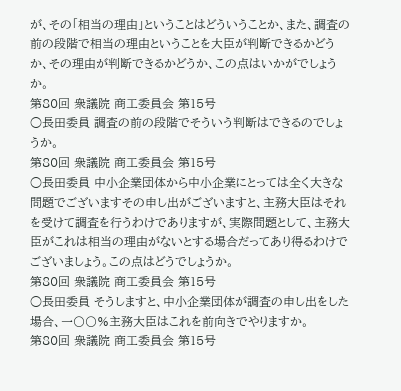が、その「相当の理由」ということはどういうことか、また、調査の前の段階で相当の理由ということを大臣が判断できるかどうか、その理由が判断できるかどうか、この点はいかがでしょうか。
第80回 衆議院 商工委員会 第15号
○長田委員 調査の前の段階でそういう判断はできるのでしょうか。
第80回 衆議院 商工委員会 第15号
○長田委員 中小企業団体から中小企業にとっては全く大きな問題でございますその申し出がございますと、主務大臣はそれを受けて調査を行うわけでありますが、実際問題として、主務大臣がこれは相当の理由がないとする場合だってあり得るわけでございましょう。この点はどうでしょうか。
第80回 衆議院 商工委員会 第15号
○長田委員 そうしますと、中小企業団体が調査の申し出をした場合、一〇〇%主務大臣はこれを前向きでやりますか。
第80回 衆議院 商工委員会 第15号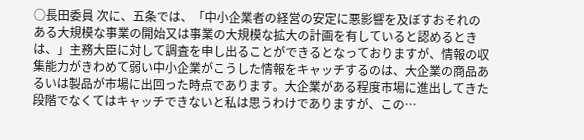○長田委員 次に、五条では、「中小企業者の経営の安定に悪影響を及ぼすおそれのある大規模な事業の開始又は事業の大規模な拡大の計画を有していると認めるときは、」主務大臣に対して調査を申し出ることができるとなっておりますが、情報の収集能力がきわめて弱い中小企業がこうした情報をキャッチするのは、大企業の商品あるいは製品が市場に出回った時点であります。大企業がある程度市場に進出してきた段階でなくてはキャッチできないと私は思うわけでありますが、この…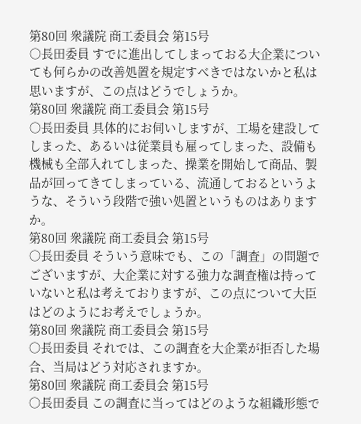第80回 衆議院 商工委員会 第15号
○長田委員 すでに進出してしまっておる大企業についても何らかの改善処置を規定すべきではないかと私は思いますが、この点はどうでしょうか。
第80回 衆議院 商工委員会 第15号
○長田委員 具体的にお伺いしますが、工場を建設してしまった、あるいは従業員も雇ってしまった、設備も機械も全部入れてしまった、操業を開始して商品、製品が回ってきてしまっている、流通しておるというような、そういう段階で強い処置というものはありますか。
第80回 衆議院 商工委員会 第15号
○長田委員 そういう意味でも、この「調査」の問題でございますが、大企業に対する強力な調査権は持っていないと私は考えておりますが、この点について大臣はどのようにお考えでしょうか。
第80回 衆議院 商工委員会 第15号
○長田委員 それでは、この調査を大企業が拒否した場合、当局はどう対応されますか。
第80回 衆議院 商工委員会 第15号
○長田委員 この調査に当ってはどのような組織形態で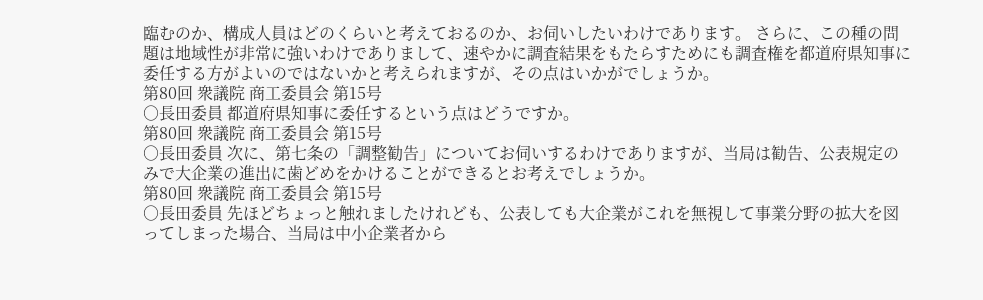臨むのか、構成人員はどのくらいと考えておるのか、お伺いしたいわけであります。 さらに、この種の問題は地域性が非常に強いわけでありまして、速やかに調査結果をもたらすためにも調査権を都道府県知事に委任する方がよいのではないかと考えられますが、その点はいかがでしょうか。
第80回 衆議院 商工委員会 第15号
○長田委員 都道府県知事に委任するという点はどうですか。
第80回 衆議院 商工委員会 第15号
○長田委員 次に、第七条の「調整勧告」についてお伺いするわけでありますが、当局は勧告、公表規定のみで大企業の進出に歯どめをかけることができるとお考えでしょうか。
第80回 衆議院 商工委員会 第15号
○長田委員 先ほどちょっと触れましたけれども、公表しても大企業がこれを無視して事業分野の拡大を図ってしまった場合、当局は中小企業者から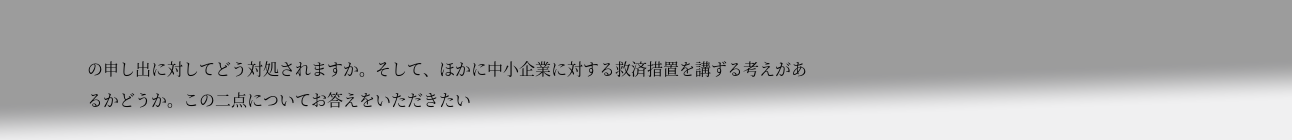の申し出に対してどう対処されますか。そして、ほかに中小企業に対する救済措置を講ずる考えがあるかどうか。この二点についてお答えをいただきたい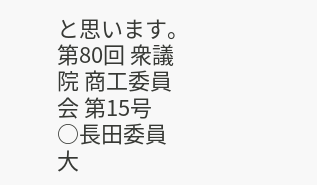と思います。
第80回 衆議院 商工委員会 第15号
○長田委員 大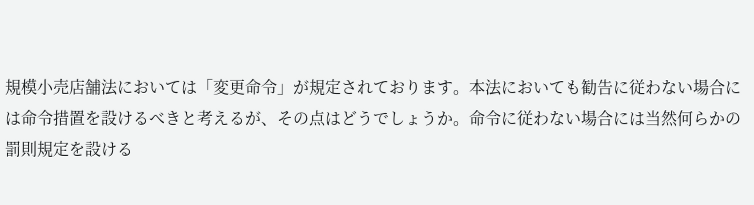規模小売店舗法においては「変更命令」が規定されております。本法においても勧告に従わない場合には命令措置を設けるべきと考えるが、その点はどうでしょうか。命令に従わない場合には当然何らかの罰則規定を設ける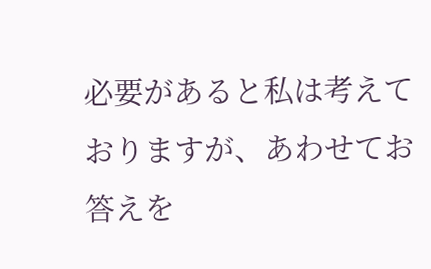必要があると私は考えておりますが、あわせてお答えを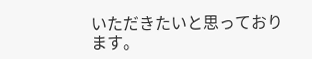いただきたいと思っております。